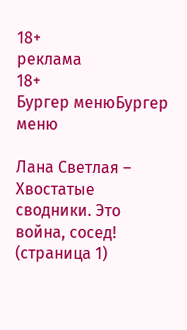18+
реклама
18+
Бургер менюБургер меню

Лана Светлая – Хвостатые сводники. Это война, сосед! (страница 1)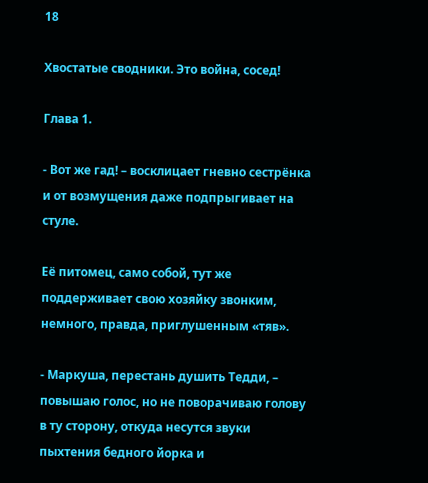18

Хвостатые сводники. Это война, сосед!

Глава 1.

- Вот же гад! – восклицает гневно сестрёнка и от возмущения даже подпрыгивает на стуле.

Её питомец, само собой, тут же поддерживает свою хозяйку звонким, немного, правда, приглушенным «тяв».

- Маркуша, перестань душить Тедди, – повышаю голос, но не поворачиваю голову в ту сторону, откуда несутся звуки пыхтения бедного йорка и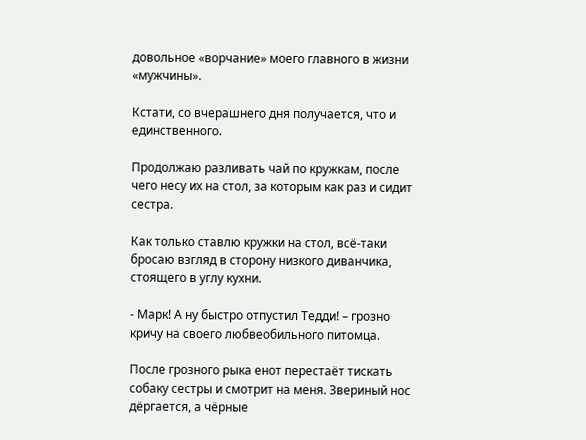довольное «ворчание» моего главного в жизни «мужчины».

Кстати, со вчерашнего дня получается, что и единственного.

Продолжаю разливать чай по кружкам, после чего несу их на стол, за которым как раз и сидит сестра.

Как только ставлю кружки на стол, всё-таки бросаю взгляд в сторону низкого диванчика, стоящего в углу кухни.

- Марк! А ну быстро отпустил Тедди! – грозно кричу на своего любвеобильного питомца.

После грозного рыка енот перестаёт тискать собаку сестры и смотрит на меня. Звериный нос дёргается, а чёрные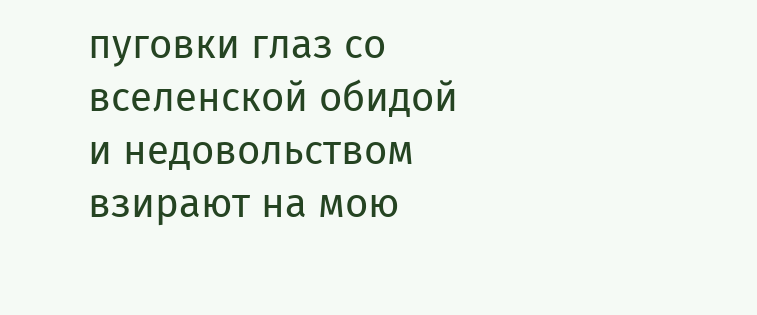пуговки глаз со вселенской обидой и недовольством взирают на мою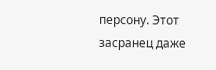персону. Этот засранец даже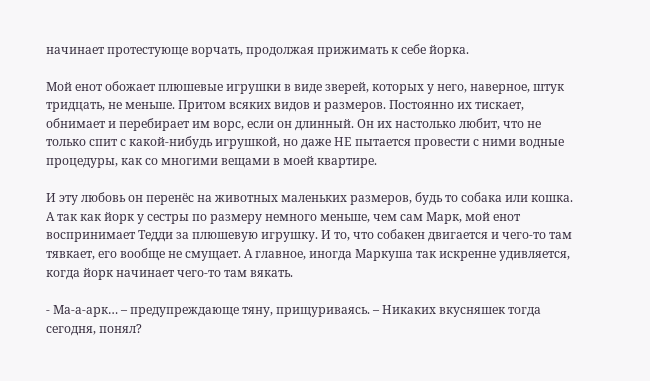начинает протестующе ворчать, продолжая прижимать к себе йорка.

Мой енот обожает плюшевые игрушки в виде зверей, которых у него, наверное, штук тридцать, не меньше. Притом всяких видов и размеров. Постоянно их тискает, обнимает и перебирает им ворс, если он длинный. Он их настолько любит, что не только спит с какой-нибудь игрушкой, но даже НЕ пытается провести с ними водные процедуры, как со многими вещами в моей квартире.

И эту любовь он перенёс на животных маленьких размеров, будь то собака или кошка. А так как йорк у сестры по размеру немного меньше, чем сам Марк, мой енот воспринимает Тедди за плюшевую игрушку. И то, что собакен двигается и чего-то там тявкает, его вообще не смущает. А главное, иногда Маркуша так искренне удивляется, когда йорк начинает чего-то там вякать.

- Ма-а-арк… – предупреждающе тяну, прищуриваясь. – Никаких вкусняшек тогда сегодня, понял?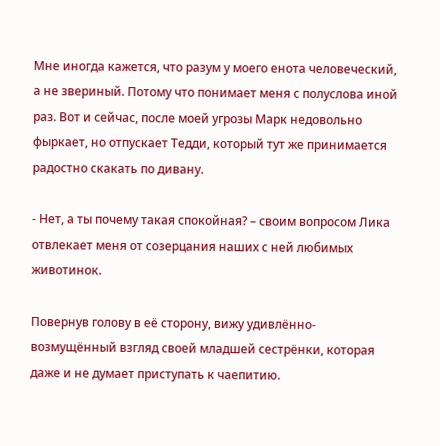Мне иногда кажется, что разум у моего енота человеческий, а не звериный. Потому что понимает меня с полуслова иной раз. Вот и сейчас, после моей угрозы Марк недовольно фыркает, но отпускает Тедди, который тут же принимается радостно скакать по дивану.

- Нет, а ты почему такая спокойная? – своим вопросом Лика отвлекает меня от созерцания наших с ней любимых животинок.

Повернув голову в её сторону, вижу удивлённо-возмущённый взгляд своей младшей сестрёнки, которая даже и не думает приступать к чаепитию.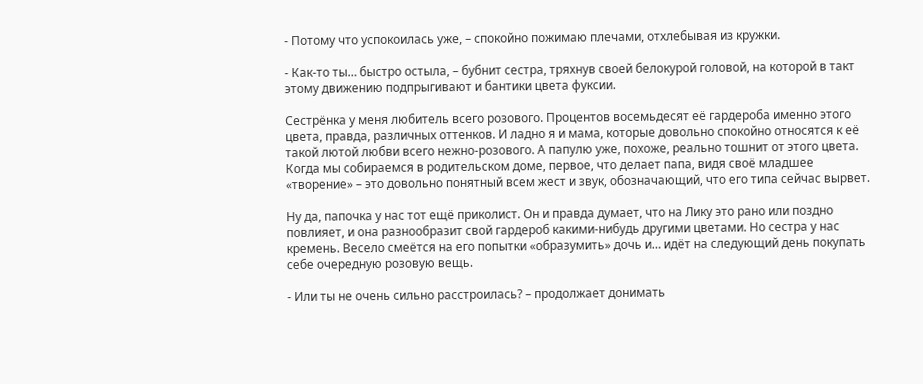- Потому что успокоилась уже, – спокойно пожимаю плечами, отхлебывая из кружки.

- Как-то ты… быстро остыла, – бубнит сестра, тряхнув своей белокурой головой, на которой в такт этому движению подпрыгивают и бантики цвета фуксии.

Сестрёнка у меня любитель всего розового. Процентов восемьдесят её гардероба именно этого цвета, правда, различных оттенков. И ладно я и мама, которые довольно спокойно относятся к её такой лютой любви всего нежно-розового. А папулю уже, похоже, реально тошнит от этого цвета. Когда мы собираемся в родительском доме, первое, что делает папа, видя своё младшее «творение» – это довольно понятный всем жест и звук, обозначающий, что его типа сейчас вырвет.

Ну да, папочка у нас тот ещё приколист. Он и правда думает, что на Лику это рано или поздно повлияет, и она разнообразит свой гардероб какими-нибудь другими цветами. Но сестра у нас кремень. Весело смеётся на его попытки «образумить» дочь и… идёт на следующий день покупать себе очередную розовую вещь.

- Или ты не очень сильно расстроилась? – продолжает донимать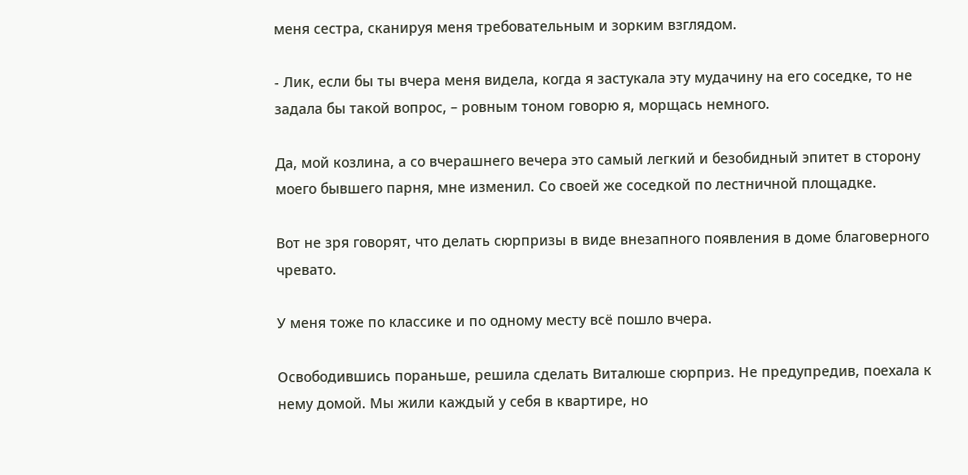меня сестра, сканируя меня требовательным и зорким взглядом.

- Лик, если бы ты вчера меня видела, когда я застукала эту мудачину на его соседке, то не задала бы такой вопрос, – ровным тоном говорю я, морщась немного.

Да, мой козлина, а со вчерашнего вечера это самый легкий и безобидный эпитет в сторону моего бывшего парня, мне изменил. Со своей же соседкой по лестничной площадке.

Вот не зря говорят, что делать сюрпризы в виде внезапного появления в доме благоверного чревато.

У меня тоже по классике и по одному месту всё пошло вчера.

Освободившись пораньше, решила сделать Виталюше сюрприз. Не предупредив, поехала к нему домой. Мы жили каждый у себя в квартире, но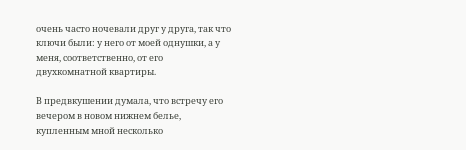очень часто ночевали друг у друга, так что ключи были: у него от моей однушки, а у меня, соответственно, от его двухкомнатной квартиры.

В предвкушении думала, что встречу его вечером в новом нижнем белье, купленным мной несколько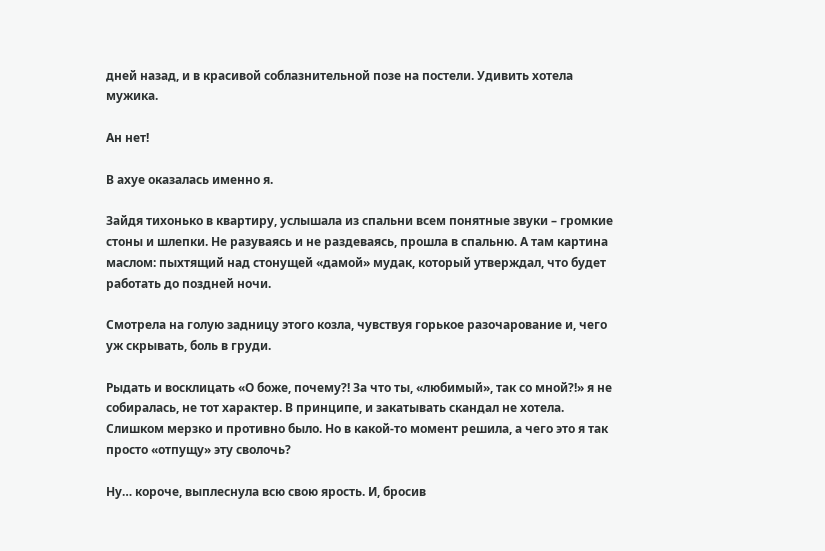дней назад, и в красивой соблазнительной позе на постели. Удивить хотела мужика.

Ан нет!

В ахуе оказалась именно я.

Зайдя тихонько в квартиру, услышала из спальни всем понятные звуки – громкие стоны и шлепки. Не разуваясь и не раздеваясь, прошла в спальню. А там картина маслом: пыхтящий над стонущей «дамой» мудак, который утверждал, что будет работать до поздней ночи.

Смотрела на голую задницу этого козла, чувствуя горькое разочарование и, чего уж скрывать, боль в груди.

Рыдать и восклицать «О боже, почему?! За что ты, «любимый», так со мной?!» я не собиралась, не тот характер. В принципе, и закатывать скандал не хотела. Слишком мерзко и противно было. Но в какой-то момент решила, а чего это я так просто «отпущу» эту сволочь?

Ну… короче, выплеснула всю свою ярость. И, бросив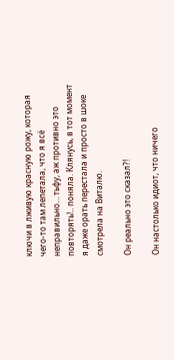ключи в лживую красную рожу, которая чего-то там лепетала, что я всё неправильно… тьфу, аж противно это повторять!.. поняла. Клянусь, в тот момент я даже орать перестала и просто в шоке смотрела на Виталю.

Он реально это сказал?!

Он настолько идиот, что ничего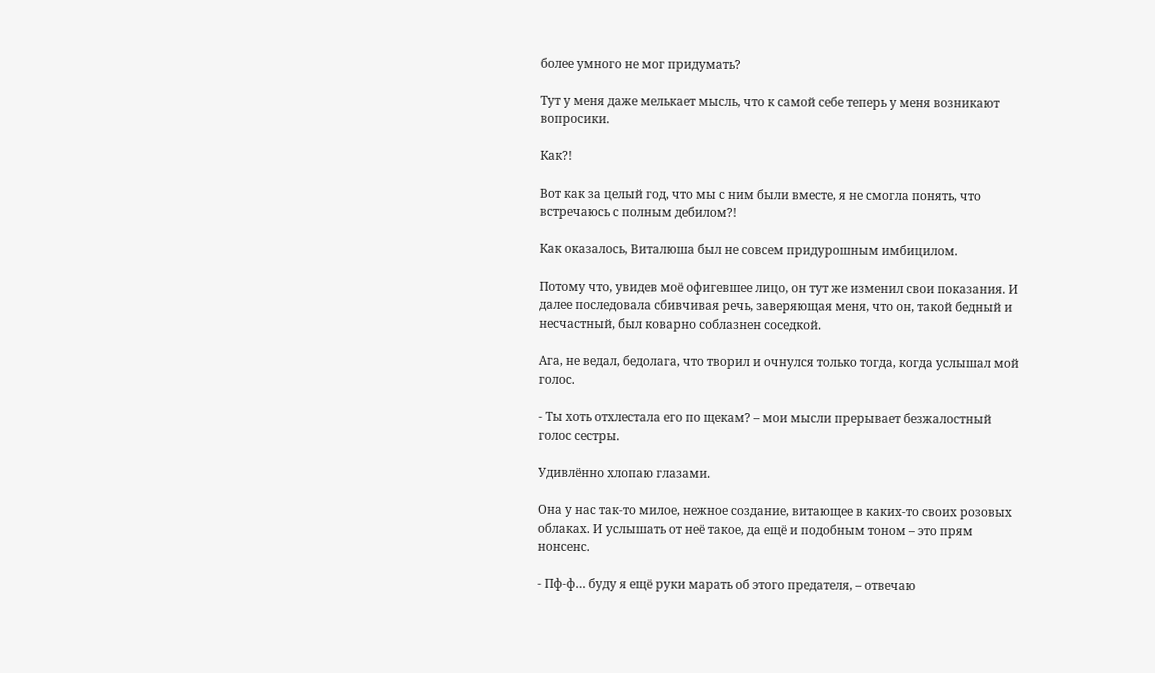более умного не мог придумать?

Тут у меня даже мелькает мысль, что к самой себе теперь у меня возникают вопросики.

Как?!

Вот как за целый год, что мы с ним были вместе, я не смогла понять, что встречаюсь с полным дебилом?!

Как оказалось, Виталюша был не совсем придурошным имбицилом.

Потому что, увидев моё офигевшее лицо, он тут же изменил свои показания. И далее последовала сбивчивая речь, заверяющая меня, что он, такой бедный и несчастный, был коварно соблазнен соседкой.

Ага, не ведал, бедолага, что творил и очнулся только тогда, когда услышал мой голос.

- Ты хоть отхлестала его по щекам? – мои мысли прерывает безжалостный голос сестры.

Удивлённо хлопаю глазами.

Она у нас так-то милое, нежное создание, витающее в каких-то своих розовых облаках. И услышать от неё такое, да ещё и подобным тоном – это прям нонсенс.

- Пф-ф… буду я ещё руки марать об этого предателя, – отвечаю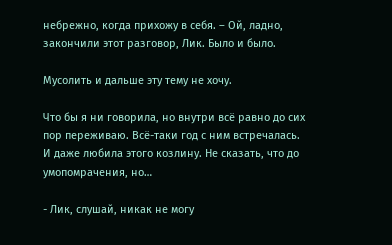небрежно, когда прихожу в себя. – Ой, ладно, закончили этот разговор, Лик. Было и было.

Мусолить и дальше эту тему не хочу.

Что бы я ни говорила, но внутри всё равно до сих пор переживаю. Всё-таки год с ним встречалась. И даже любила этого козлину. Не сказать, что до умопомрачения, но…

- Лик, слушай, никак не могу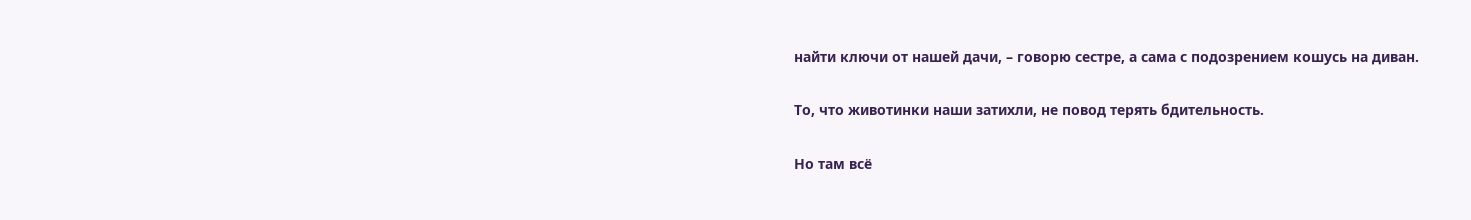найти ключи от нашей дачи, – говорю сестре, а сама с подозрением кошусь на диван.

То, что животинки наши затихли, не повод терять бдительность.

Но там всё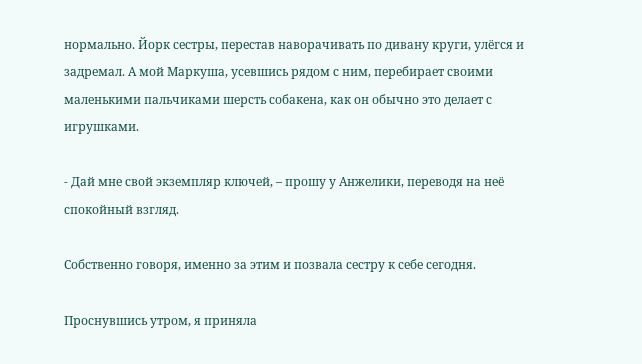нормально. Йорк сестры, перестав наворачивать по дивану круги, улёгся и задремал. А мой Маркуша, усевшись рядом с ним, перебирает своими маленькими пальчиками шерсть собакена, как он обычно это делает с игрушками.

- Дай мне свой экземпляр ключей, – прошу у Анжелики, переводя на неё спокойный взгляд.

Собственно говоря, именно за этим и позвала сестру к себе сегодня.

Проснувшись утром, я приняла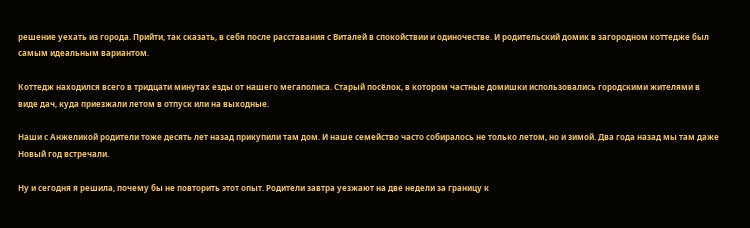решение уехать из города. Прийти, так сказать, в себя после расставания с Виталей в спокойствии и одиночестве. И родительский домик в загородном коттедже был самым идеальным вариантом.

Коттедж находился всего в тридцати минутах езды от нашего мегаполиса. Старый посёлок, в котором частные домишки использовались городскими жителями в виде дач, куда приезжали летом в отпуск или на выходные.

Наши с Анжеликой родители тоже десять лет назад прикупили там дом. И наше семейство часто собиралось не только летом, но и зимой. Два года назад мы там даже Новый год встречали.

Ну и сегодня я решила, почему бы не повторить этот опыт. Родители завтра уезжают на две недели за границу к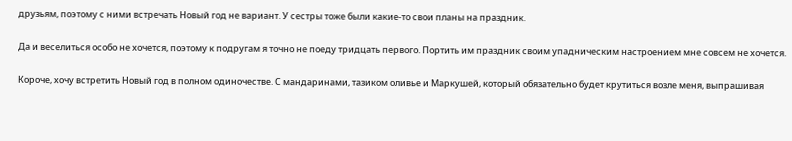друзьям, поэтому с ними встречать Новый год не вариант. У сестры тоже были какие-то свои планы на праздник.

Да и веселиться особо не хочется, поэтому к подругам я точно не поеду тридцать первого. Портить им праздник своим упадническим настроением мне совсем не хочется.

Короче, хочу встретить Новый год в полном одиночестве. С мандаринами, тазиком оливье и Маркушей, который обязательно будет крутиться возле меня, выпрашивая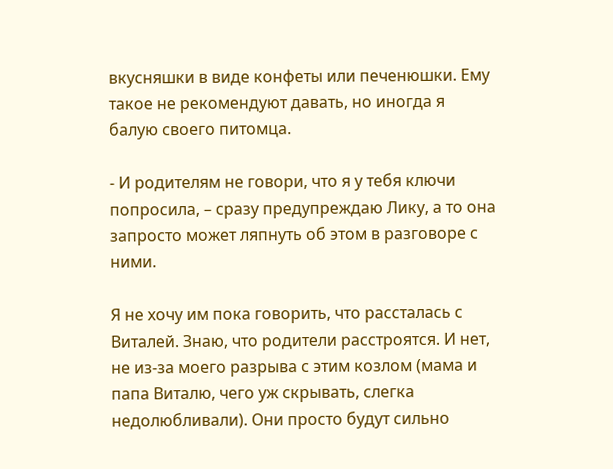вкусняшки в виде конфеты или печенюшки. Ему такое не рекомендуют давать, но иногда я балую своего питомца.

- И родителям не говори, что я у тебя ключи попросила, – сразу предупреждаю Лику, а то она запросто может ляпнуть об этом в разговоре с ними.

Я не хочу им пока говорить, что рассталась с Виталей. Знаю, что родители расстроятся. И нет, не из-за моего разрыва с этим козлом (мама и папа Виталю, чего уж скрывать, слегка недолюбливали). Они просто будут сильно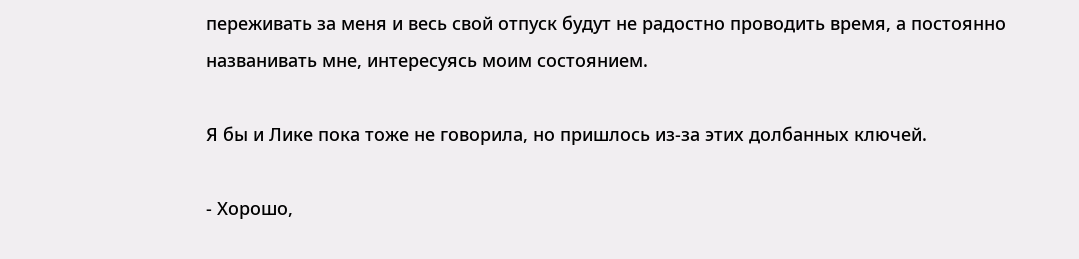переживать за меня и весь свой отпуск будут не радостно проводить время, а постоянно названивать мне, интересуясь моим состоянием.

Я бы и Лике пока тоже не говорила, но пришлось из-за этих долбанных ключей.

- Хорошо,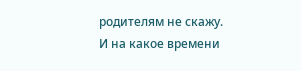родителям не скажу. И на какое времени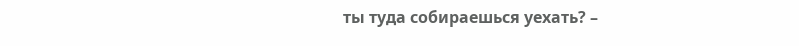ты туда собираешься уехать? –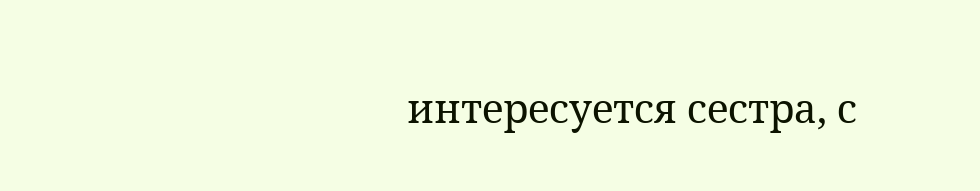интересуется сестра, с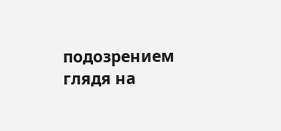подозрением глядя на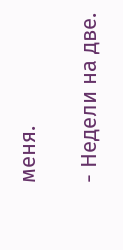меня.

- Недели на две.